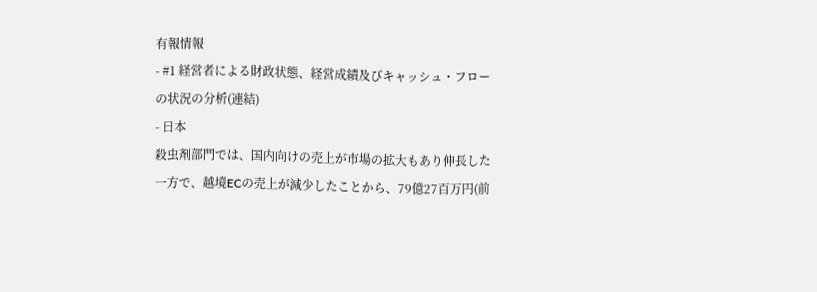有報情報
- #1 経営者による財政状態、経営成績及びキャッシュ・フローの状況の分析(連結)
- 日本
殺虫剤部門では、国内向けの売上が市場の拡大もあり伸長した一方で、越境ECの売上が減少したことから、79億27百万円(前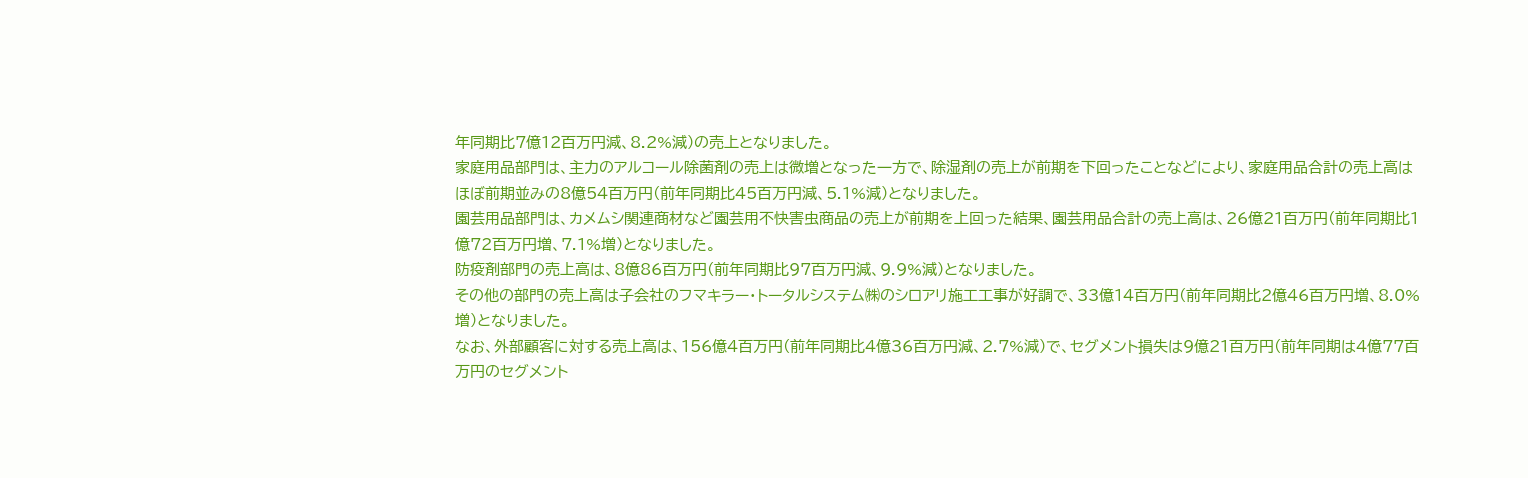年同期比7億12百万円減、8.2%減)の売上となりました。
家庭用品部門は、主力のアルコール除菌剤の売上は微増となった一方で、除湿剤の売上が前期を下回ったことなどにより、家庭用品合計の売上高はほぼ前期並みの8億54百万円(前年同期比45百万円減、5.1%減)となりました。
園芸用品部門は、カメムシ関連商材など園芸用不快害虫商品の売上が前期を上回った結果、園芸用品合計の売上高は、26億21百万円(前年同期比1億72百万円増、7.1%増)となりました。
防疫剤部門の売上高は、8億86百万円(前年同期比97百万円減、9.9%減)となりました。
その他の部門の売上高は子会社のフマキラー・トータルシステム㈱のシロアリ施工工事が好調で、33億14百万円(前年同期比2億46百万円増、8.0%増)となりました。
なお、外部顧客に対する売上高は、156億4百万円(前年同期比4億36百万円減、2.7%減)で、セグメント損失は9億21百万円(前年同期は4億77百万円のセグメント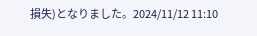損失)となりました。2024/11/12 11:10